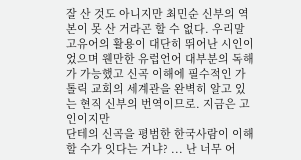잘 산 것도 아니지만 최민순 신부의 역본이 못 산 거라곤 할 수 없다. 우리말 고유어의 활용이 대단히 뛰어난 시인이었으며 웬만한 유럽언어 대부분의 독해가 가능했고 신곡 이해에 필수적인 가톨릭 교회의 세계관을 완벽히 알고 있는 현직 신부의 번역이므로. 지금은 고인이지만
단테의 신곡을 평범한 한국사람이 이해할 수가 잇다는 거냐? ... 난 너무 어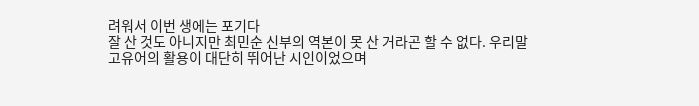려워서 이번 생에는 포기다
잘 산 것도 아니지만 최민순 신부의 역본이 못 산 거라곤 할 수 없다. 우리말 고유어의 활용이 대단히 뛰어난 시인이었으며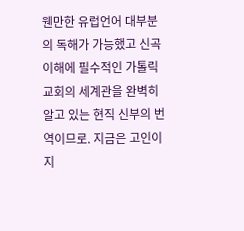웬만한 유럽언어 대부분의 독해가 가능했고 신곡 이해에 필수적인 가톨릭 교회의 세계관을 완벽히 알고 있는 현직 신부의 번역이므로. 지금은 고인이지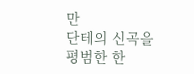만
단테의 신곡을 평범한 한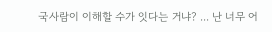국사람이 이해할 수가 잇다는 거냐? ... 난 너무 어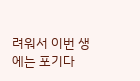려워서 이번 생에는 포기다